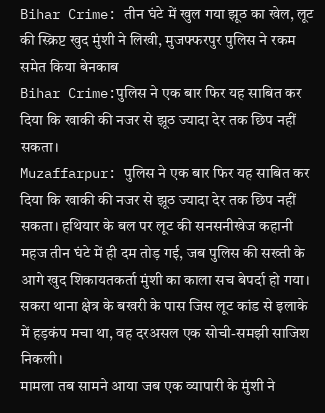Bihar Crime: तीन घंटे में खुल गया झूठ का खेल, लूट की स्क्रिप्ट खुद मुंशी ने लिखी, मुजफ्फरपुर पुलिस ने रकम समेत किया बेनकाब
Bihar Crime:पुलिस ने एक बार फिर यह साबित कर दिया कि खाकी की नजर से झूठ ज्यादा देर तक छिप नहीं सकता।
Muzaffarpur: पुलिस ने एक बार फिर यह साबित कर दिया कि खाकी की नजर से झूठ ज्यादा देर तक छिप नहीं सकता। हथियार के बल पर लूट की सनसनीखेज कहानी महज तीन घंटे में ही दम तोड़ गई, जब पुलिस की सख्ती के आगे खुद शिकायतकर्ता मुंशी का काला सच बेपर्दा हो गया। सकरा थाना क्षेत्र के बखरी के पास जिस लूट कांड से इलाके में हड़कंप मचा था, वह दरअसल एक सोची-समझी साजिश निकली।
मामला तब सामने आया जब एक व्यापारी के मुंशी ने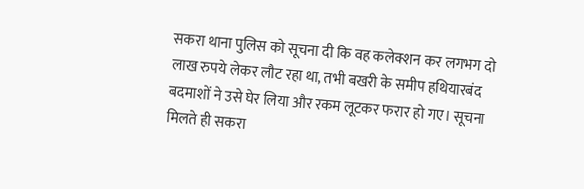सकरा थाना पुलिस को सूचना दी कि वह कलेक्शन कर लगभग दो लाख रुपये लेकर लौट रहा था, तभी बखरी के समीप हथियारबंद बदमाशों ने उसे घेर लिया और रकम लूटकर फरार हो गए। सूचना मिलते ही सकरा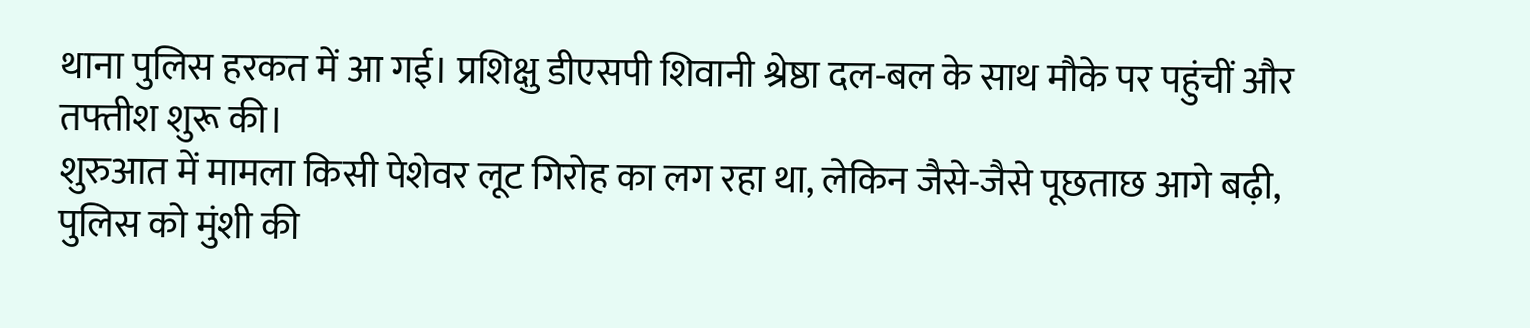थाना पुलिस हरकत में आ गई। प्रशिक्षु डीएसपी शिवानी श्रेष्ठा दल-बल के साथ मौके पर पहुंचीं और तफ्तीश शुरू की।
शुरुआत में मामला किसी पेशेवर लूट गिरोह का लग रहा था, लेकिन जैसे-जैसे पूछताछ आगे बढ़ी, पुलिस को मुंशी की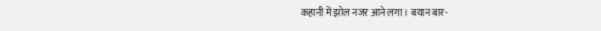कहानी में झोल नजर आने लगा। बयान बार-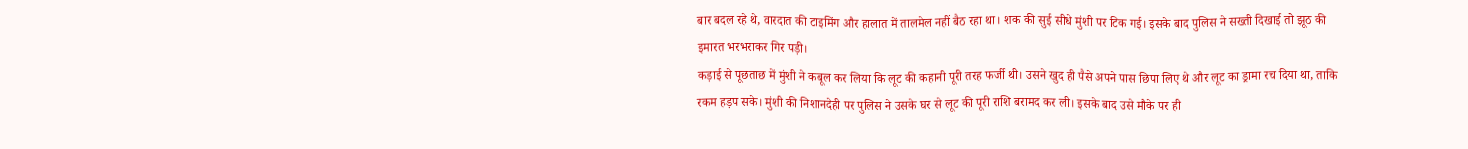बार बदल रहे थे, वारदात की टाइमिंग और हालात में तालमेल नहीं बैठ रहा था। शक की सुई सीधे मुंशी पर टिक गई। इसके बाद पुलिस ने सख्ती दिखाई तो झूठ की इमारत भरभराकर गिर पड़ी।
कड़ाई से पूछताछ में मुंशी ने कबूल कर लिया कि लूट की कहानी पूरी तरह फर्जी थी। उसने खुद ही पैसे अपने पास छिपा लिए थे और लूट का ड्रामा रच दिया था, ताकि रकम हड़प सके। मुंशी की निशानदेही पर पुलिस ने उसके घर से लूट की पूरी राशि बरामद कर ली। इसके बाद उसे मौके पर ही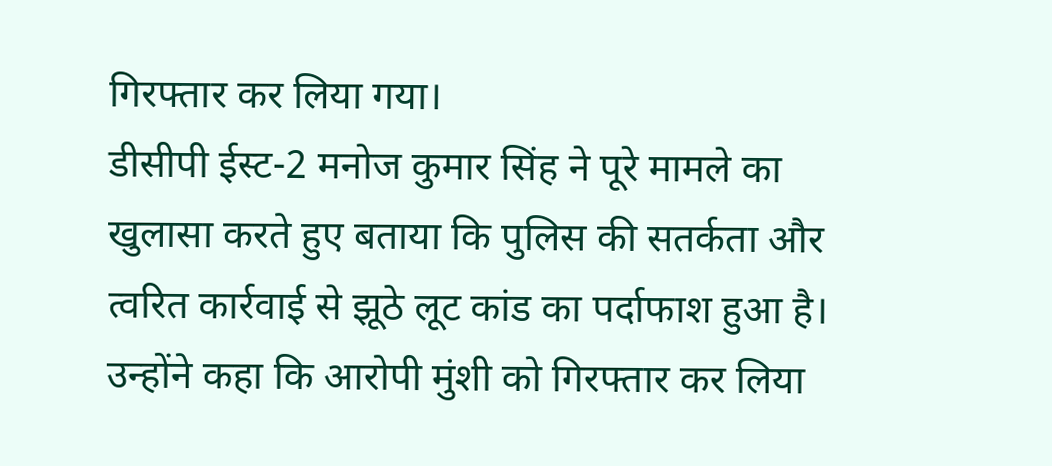गिरफ्तार कर लिया गया।
डीसीपी ईस्ट-2 मनोज कुमार सिंह ने पूरे मामले का खुलासा करते हुए बताया कि पुलिस की सतर्कता और त्वरित कार्रवाई से झूठे लूट कांड का पर्दाफाश हुआ है। उन्होंने कहा कि आरोपी मुंशी को गिरफ्तार कर लिया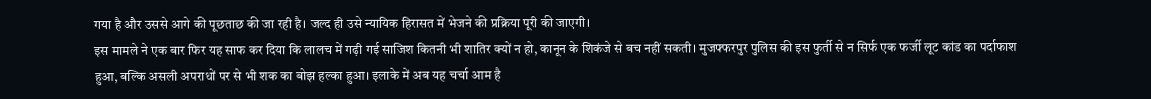गया है और उससे आगे की पूछताछ की जा रही है। जल्द ही उसे न्यायिक हिरासत में भेजने की प्रक्रिया पूरी की जाएगी।
इस मामले ने एक बार फिर यह साफ कर दिया कि लालच में गढ़ी गई साजिश कितनी भी शातिर क्यों न हो, कानून के शिकंजे से बच नहीं सकती। मुजफ्फरपुर पुलिस की इस फुर्ती से न सिर्फ एक फर्जी लूट कांड का पर्दाफाश हुआ, बल्कि असली अपराधों पर से भी शक का बोझ हल्का हुआ। इलाके में अब यह चर्चा आम है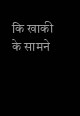कि खाकी के सामने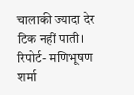चालाकी ज्यादा देर टिक नहीं पाती।
रिपोर्ट- मणिभूषण शर्मा